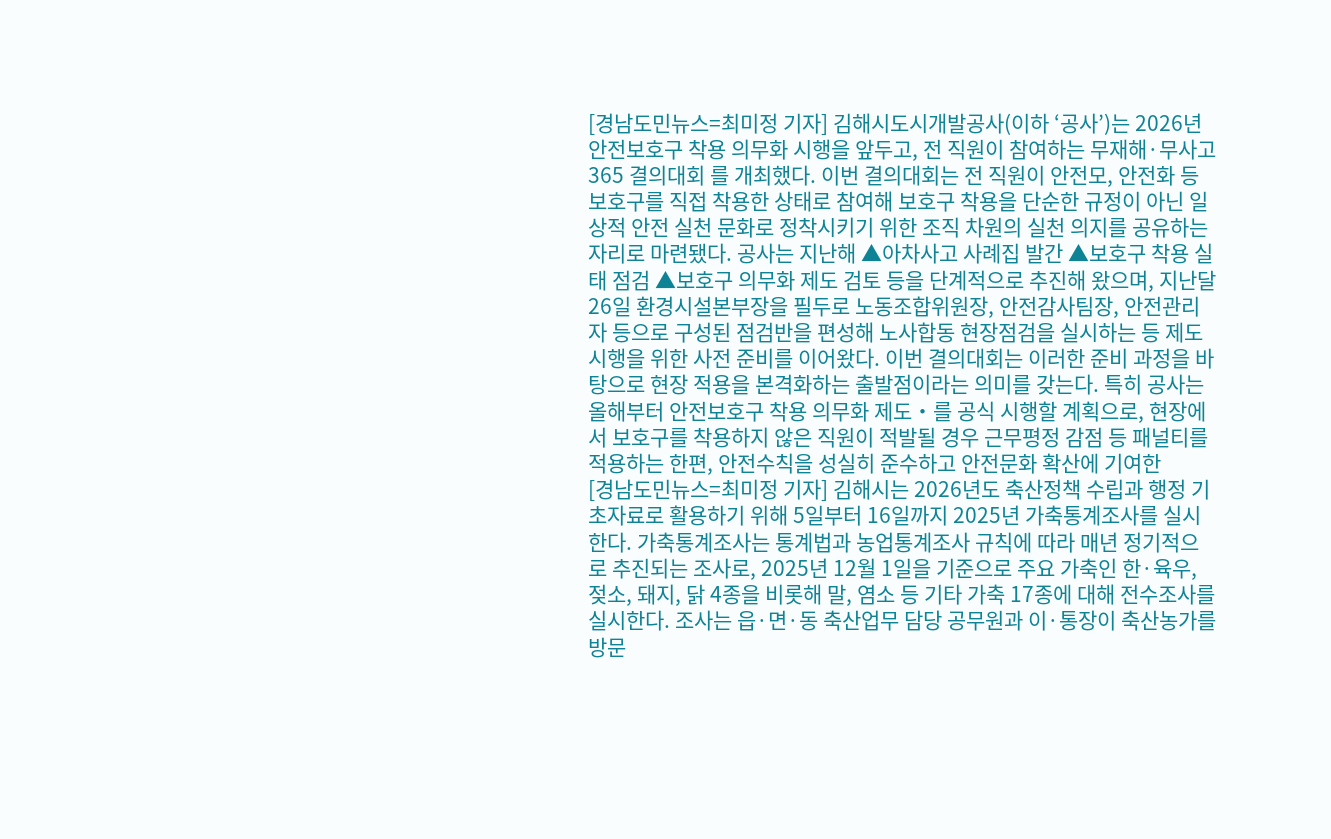[경남도민뉴스=최미정 기자] 김해시도시개발공사(이하 ‘공사’)는 2026년 안전보호구 착용 의무화 시행을 앞두고, 전 직원이 참여하는 무재해·무사고 365 결의대회 를 개최했다. 이번 결의대회는 전 직원이 안전모, 안전화 등 보호구를 직접 착용한 상태로 참여해 보호구 착용을 단순한 규정이 아닌 일상적 안전 실천 문화로 정착시키기 위한 조직 차원의 실천 의지를 공유하는 자리로 마련됐다. 공사는 지난해 ▲아차사고 사례집 발간 ▲보호구 착용 실태 점검 ▲보호구 의무화 제도 검토 등을 단계적으로 추진해 왔으며, 지난달 26일 환경시설본부장을 필두로 노동조합위원장, 안전감사팀장, 안전관리자 등으로 구성된 점검반을 편성해 노사합동 현장점검을 실시하는 등 제도 시행을 위한 사전 준비를 이어왔다. 이번 결의대회는 이러한 준비 과정을 바탕으로 현장 적용을 본격화하는 출발점이라는 의미를 갖는다. 특히 공사는 올해부터 안전보호구 착용 의무화 제도・를 공식 시행할 계획으로, 현장에서 보호구를 착용하지 않은 직원이 적발될 경우 근무평정 감점 등 패널티를 적용하는 한편, 안전수칙을 성실히 준수하고 안전문화 확산에 기여한
[경남도민뉴스=최미정 기자] 김해시는 2026년도 축산정책 수립과 행정 기초자료로 활용하기 위해 5일부터 16일까지 2025년 가축통계조사를 실시한다. 가축통계조사는 통계법과 농업통계조사 규칙에 따라 매년 정기적으로 추진되는 조사로, 2025년 12월 1일을 기준으로 주요 가축인 한·육우, 젖소, 돼지, 닭 4종을 비롯해 말, 염소 등 기타 가축 17종에 대해 전수조사를 실시한다. 조사는 읍·면·동 축산업무 담당 공무원과 이·통장이 축산농가를 방문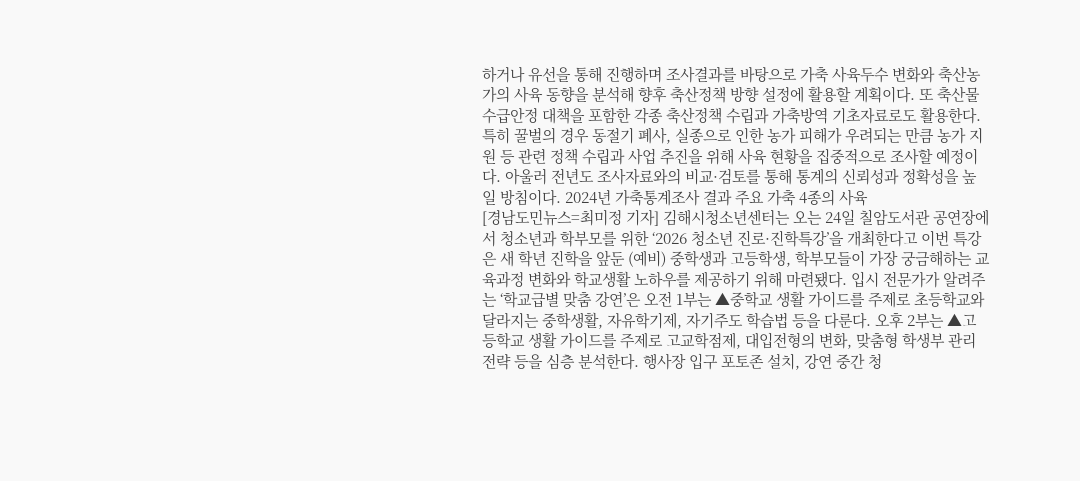하거나 유선을 통해 진행하며 조사결과를 바탕으로 가축 사육두수 변화와 축산농가의 사육 동향을 분석해 향후 축산정책 방향 설정에 활용할 계획이다. 또 축산물 수급안정 대책을 포함한 각종 축산정책 수립과 가축방역 기초자료로도 활용한다. 특히 꿀벌의 경우 동절기 폐사, 실종으로 인한 농가 피해가 우려되는 만큼 농가 지원 등 관련 정책 수립과 사업 추진을 위해 사육 현황을 집중적으로 조사할 예정이다. 아울러 전년도 조사자료와의 비교·검토를 통해 통계의 신뢰성과 정확성을 높일 방침이다. 2024년 가축통계조사 결과 주요 가축 4종의 사육
[경남도민뉴스=최미정 기자] 김해시청소년센터는 오는 24일 칠암도서관 공연장에서 청소년과 학부모를 위한 ‘2026 청소년 진로·진학특강’을 개최한다고 이번 특강은 새 학년 진학을 앞둔 (예비) 중학생과 고등학생, 학부모들이 가장 궁금해하는 교육과정 변화와 학교생활 노하우를 제공하기 위해 마련됐다. 입시 전문가가 알려주는 ‘학교급별 맞춤 강연’은 오전 1부는 ▲중학교 생활 가이드를 주제로 초등학교와 달라지는 중학생활, 자유학기제, 자기주도 학습법 등을 다룬다. 오후 2부는 ▲고등학교 생활 가이드를 주제로 고교학점제, 대입전형의 변화, 맞춤형 학생부 관리 전략 등을 심층 분석한다. 행사장 입구 포토존 설치, 강연 중간 청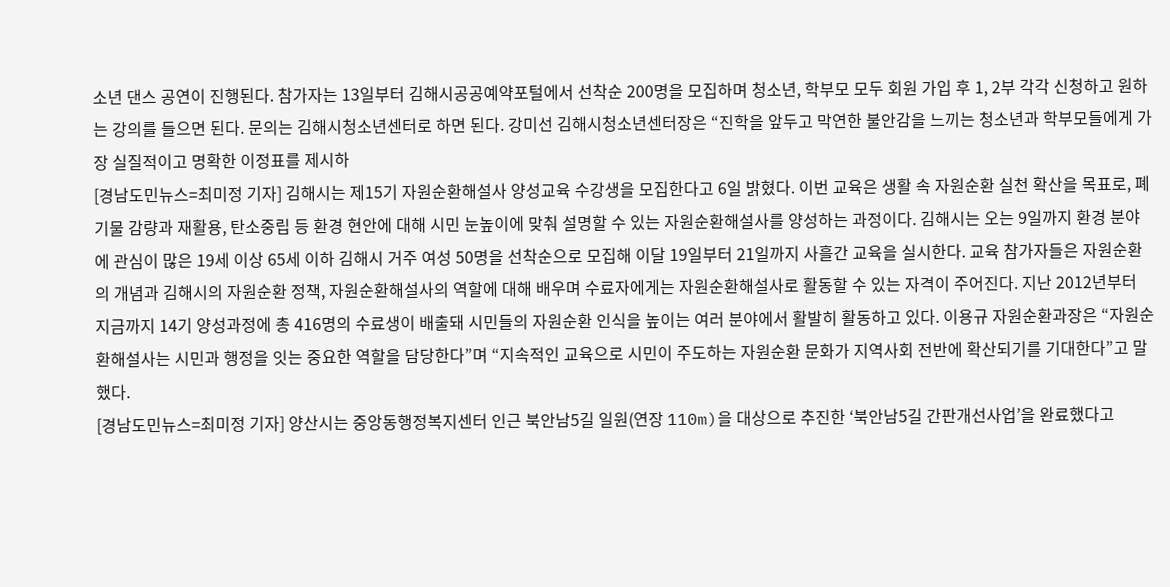소년 댄스 공연이 진행된다. 참가자는 13일부터 김해시공공예약포털에서 선착순 200명을 모집하며 청소년, 학부모 모두 회원 가입 후 1, 2부 각각 신청하고 원하는 강의를 들으면 된다. 문의는 김해시청소년센터로 하면 된다. 강미선 김해시청소년센터장은 “진학을 앞두고 막연한 불안감을 느끼는 청소년과 학부모들에게 가장 실질적이고 명확한 이정표를 제시하
[경남도민뉴스=최미정 기자] 김해시는 제15기 자원순환해설사 양성교육 수강생을 모집한다고 6일 밝혔다. 이번 교육은 생활 속 자원순환 실천 확산을 목표로, 폐기물 감량과 재활용, 탄소중립 등 환경 현안에 대해 시민 눈높이에 맞춰 설명할 수 있는 자원순환해설사를 양성하는 과정이다. 김해시는 오는 9일까지 환경 분야에 관심이 많은 19세 이상 65세 이하 김해시 거주 여성 50명을 선착순으로 모집해 이달 19일부터 21일까지 사흘간 교육을 실시한다. 교육 참가자들은 자원순환의 개념과 김해시의 자원순환 정책, 자원순환해설사의 역할에 대해 배우며 수료자에게는 자원순환해설사로 활동할 수 있는 자격이 주어진다. 지난 2012년부터 지금까지 14기 양성과정에 총 416명의 수료생이 배출돼 시민들의 자원순환 인식을 높이는 여러 분야에서 활발히 활동하고 있다. 이용규 자원순환과장은 “자원순환해설사는 시민과 행정을 잇는 중요한 역할을 담당한다”며 “지속적인 교육으로 시민이 주도하는 자원순환 문화가 지역사회 전반에 확산되기를 기대한다”고 말했다.
[경남도민뉴스=최미정 기자] 양산시는 중앙동행정복지센터 인근 북안남5길 일원(연장 110m)을 대상으로 추진한 ‘북안남5길 간판개선사업’을 완료했다고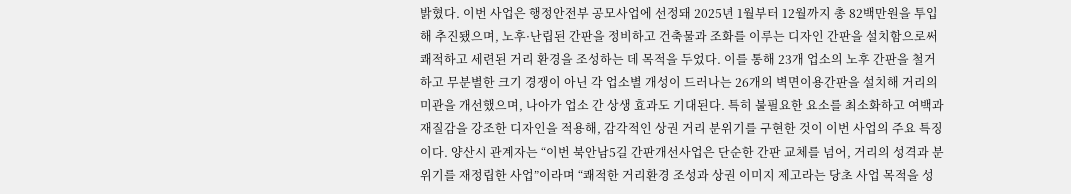밝혔다. 이번 사업은 행정안전부 공모사업에 선정돼 2025년 1월부터 12월까지 총 82백만원을 투입해 추진됐으며, 노후·난립된 간판을 정비하고 건축물과 조화를 이루는 디자인 간판을 설치함으로써 쾌적하고 세련된 거리 환경을 조성하는 데 목적을 두었다. 이를 통해 23개 업소의 노후 간판을 철거하고 무분별한 크기 경쟁이 아닌 각 업소별 개성이 드러나는 26개의 벽면이용간판을 설치해 거리의 미관을 개선했으며, 나아가 업소 간 상생 효과도 기대된다. 특히 불필요한 요소를 최소화하고 여백과 재질감을 강조한 디자인을 적용해, 감각적인 상권 거리 분위기를 구현한 것이 이번 사업의 주요 특징이다. 양산시 관계자는 “이번 북안남5길 간판개선사업은 단순한 간판 교체를 넘어, 거리의 성격과 분위기를 재정립한 사업”이라며 “쾌적한 거리환경 조성과 상권 이미지 제고라는 당초 사업 목적을 성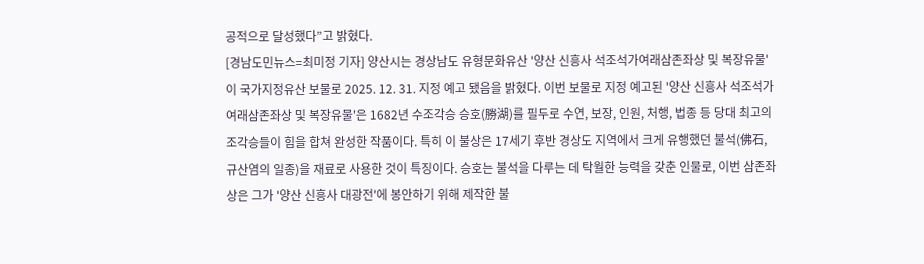공적으로 달성했다”고 밝혔다.
[경남도민뉴스=최미정 기자] 양산시는 경상남도 유형문화유산 '양산 신흥사 석조석가여래삼존좌상 및 복장유물'이 국가지정유산 보물로 2025. 12. 31. 지정 예고 됐음을 밝혔다. 이번 보물로 지정 예고된 '양산 신흥사 석조석가여래삼존좌상 및 복장유물'은 1682년 수조각승 승호(勝湖)를 필두로 수연, 보장, 인원, 처행, 법종 등 당대 최고의 조각승들이 힘을 합쳐 완성한 작품이다. 특히 이 불상은 17세기 후반 경상도 지역에서 크게 유행했던 불석(佛石, 규산염의 일종)을 재료로 사용한 것이 특징이다. 승호는 불석을 다루는 데 탁월한 능력을 갖춘 인물로, 이번 삼존좌상은 그가 '양산 신흥사 대광전'에 봉안하기 위해 제작한 불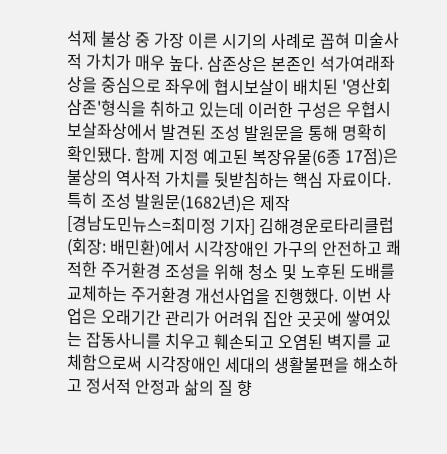석제 불상 중 가장 이른 시기의 사례로 꼽혀 미술사적 가치가 매우 높다. 삼존상은 본존인 석가여래좌상을 중심으로 좌우에 협시보살이 배치된 '영산회 삼존'형식을 취하고 있는데 이러한 구성은 우협시 보살좌상에서 발견된 조성 발원문을 통해 명확히 확인됐다. 함께 지정 예고된 복장유물(6종 17점)은 불상의 역사적 가치를 뒷받침하는 핵심 자료이다. 특히 조성 발원문(1682년)은 제작
[경남도민뉴스=최미정 기자] 김해경운로타리클럽(회장: 배민환)에서 시각장애인 가구의 안전하고 쾌적한 주거환경 조성을 위해 청소 및 노후된 도배를 교체하는 주거환경 개선사업을 진행했다. 이번 사업은 오래기간 관리가 어려워 집안 곳곳에 쌓여있는 잡동사니를 치우고 훼손되고 오염된 벽지를 교체함으로써 시각장애인 세대의 생활불편을 해소하고 정서적 안정과 삶의 질 향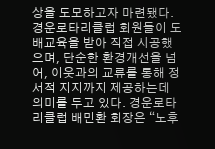상을 도모하고자 마련됐다. 경운로타리클럽 회원들이 도배교육을 받아 직접 시공했으며, 단순한 환경개선을 넘어, 이웃과의 교류를 통해 정서적 지지까지 제공하는데 의미를 두고 있다. 경운로타리클럽 배민환 회장은 “노후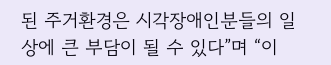된 주거환경은 시각장애인분들의 일상에 큰 부담이 될 수 있다”며 “이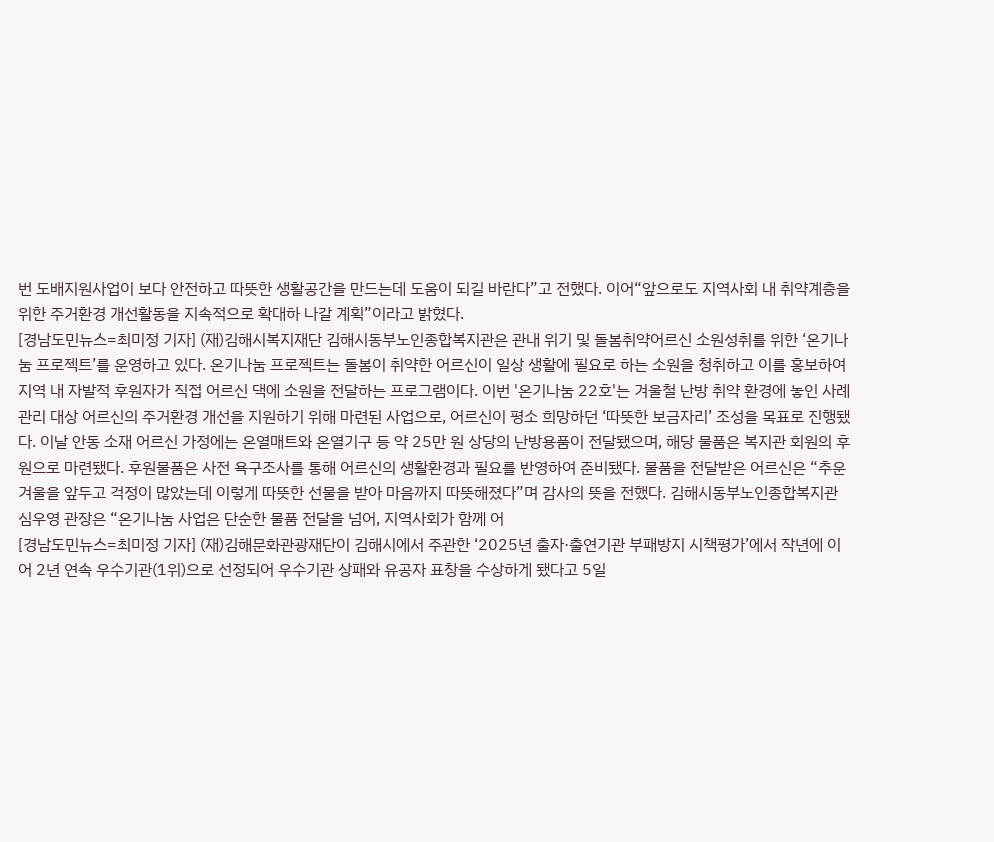번 도배지원사업이 보다 안전하고 따뜻한 생활공간을 만드는데 도움이 되길 바란다”고 전했다. 이어“앞으로도 지역사회 내 취약계층을 위한 주거환경 개선활동을 지속적으로 확대하 나갈 계획”이라고 밝혔다.
[경남도민뉴스=최미정 기자] (재)김해시복지재단 김해시동부노인종합복지관은 관내 위기 및 돌봄취약어르신 소원성취를 위한 ‘온기나눔 프로젝트’를 운영하고 있다. 온기나눔 프로젝트는 돌봄이 취약한 어르신이 일상 생활에 필요로 하는 소원을 청취하고 이를 홍보하여 지역 내 자발적 후원자가 직접 어르신 댁에 소원을 전달하는 프로그램이다. 이번 '온기나눔 22호'는 겨울철 난방 취약 환경에 놓인 사례관리 대상 어르신의 주거환경 개선을 지원하기 위해 마련된 사업으로, 어르신이 평소 희망하던 ‘따뜻한 보금자리’ 조성을 목표로 진행됐다. 이날 안동 소재 어르신 가정에는 온열매트와 온열기구 등 약 25만 원 상당의 난방용품이 전달됐으며, 해당 물품은 복지관 회원의 후원으로 마련됐다. 후원물품은 사전 욕구조사를 통해 어르신의 생활환경과 필요를 반영하여 준비됐다. 물품을 전달받은 어르신은 “추운 겨울을 앞두고 걱정이 많았는데 이렇게 따뜻한 선물을 받아 마음까지 따뜻해졌다”며 감사의 뜻을 전했다. 김해시동부노인종합복지관 심우영 관장은 “온기나눔 사업은 단순한 물품 전달을 넘어, 지역사회가 함께 어
[경남도민뉴스=최미정 기자] (재)김해문화관광재단이 김해시에서 주관한 ‘2025년 출자·출연기관 부패방지 시책평가’에서 작년에 이어 2년 연속 우수기관(1위)으로 선정되어 우수기관 상패와 유공자 표창을 수상하게 됐다고 5일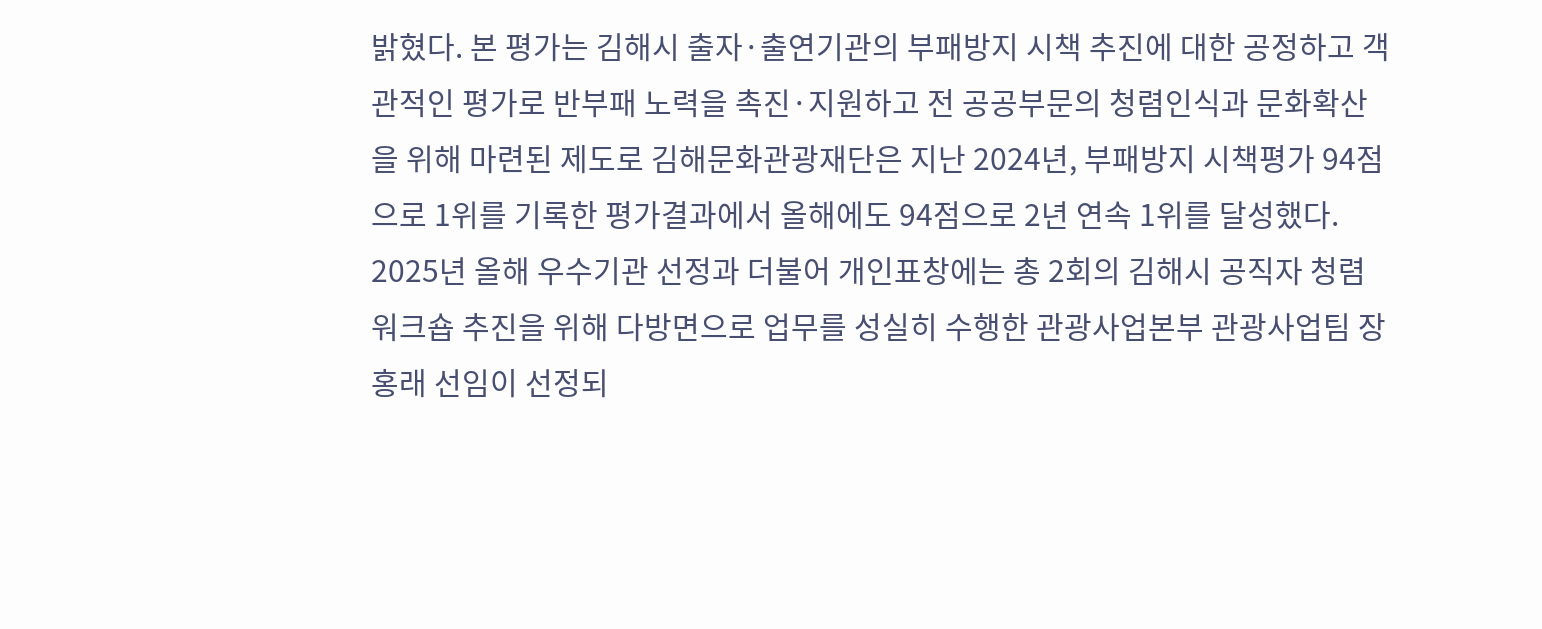밝혔다. 본 평가는 김해시 출자·출연기관의 부패방지 시책 추진에 대한 공정하고 객관적인 평가로 반부패 노력을 촉진·지원하고 전 공공부문의 청렴인식과 문화확산을 위해 마련된 제도로 김해문화관광재단은 지난 2024년, 부패방지 시책평가 94점으로 1위를 기록한 평가결과에서 올해에도 94점으로 2년 연속 1위를 달성했다. 2025년 올해 우수기관 선정과 더불어 개인표창에는 총 2회의 김해시 공직자 청렴워크숍 추진을 위해 다방면으로 업무를 성실히 수행한 관광사업본부 관광사업팀 장홍래 선임이 선정되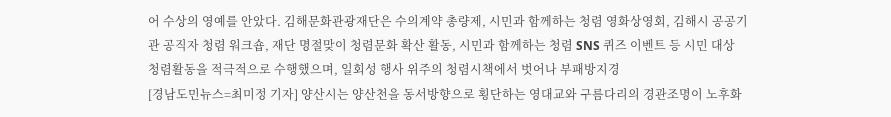어 수상의 영예를 안았다. 김해문화관광재단은 수의계약 총량제, 시민과 함께하는 청렴 영화상영회, 김해시 공공기관 공직자 청렴 워크숍, 재단 명절맞이 청렴문화 확산 활동, 시민과 함께하는 청렴 SNS 퀴즈 이벤트 등 시민 대상 청렴활동을 적극적으로 수행했으며, 일회성 행사 위주의 청렴시책에서 벗어나 부패방지경
[경남도민뉴스=최미정 기자] 양산시는 양산천을 동서방향으로 횡단하는 영대교와 구름다리의 경관조명이 노후화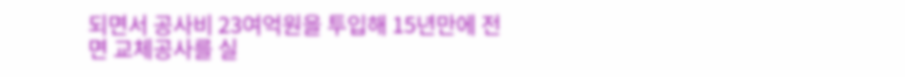되면서 공사비 23여억원을 투입해 15년만에 전면 교체공사를 실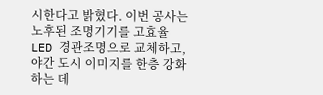시한다고 밝혔다. 이번 공사는 노후된 조명기기를 고효율 LED 경관조명으로 교체하고, 야간 도시 이미지를 한층 강화하는 데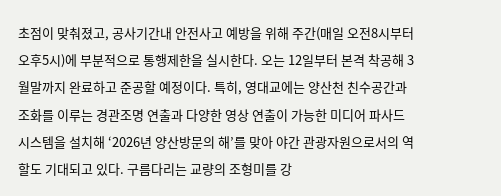초점이 맞춰졌고, 공사기간내 안전사고 예방을 위해 주간(매일 오전8시부터 오후5시)에 부분적으로 통행제한을 실시한다. 오는 12일부터 본격 착공해 3월말까지 완료하고 준공할 예정이다. 특히, 영대교에는 양산천 친수공간과 조화를 이루는 경관조명 연출과 다양한 영상 연출이 가능한 미디어 파사드 시스템을 설치해 ‘2026년 양산방문의 해’를 맞아 야간 관광자원으로서의 역할도 기대되고 있다. 구름다리는 교량의 조형미를 강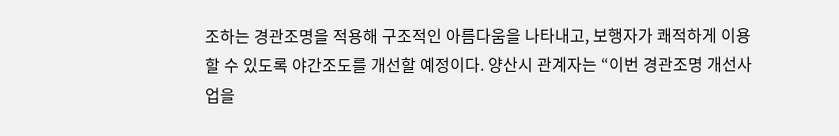조하는 경관조명을 적용해 구조적인 아름다움을 나타내고, 보행자가 쾌적하게 이용할 수 있도록 야간조도를 개선할 예정이다. 양산시 관계자는 “이번 경관조명 개선사업을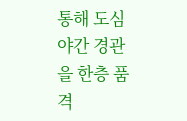통해 도심 야간 경관을 한층 품격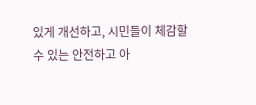있게 개선하고, 시민들이 체감할 수 있는 안전하고 아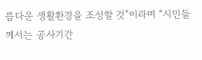름다운 생활환경을 조성할 것”이라며 “시민들께서는 공사기간